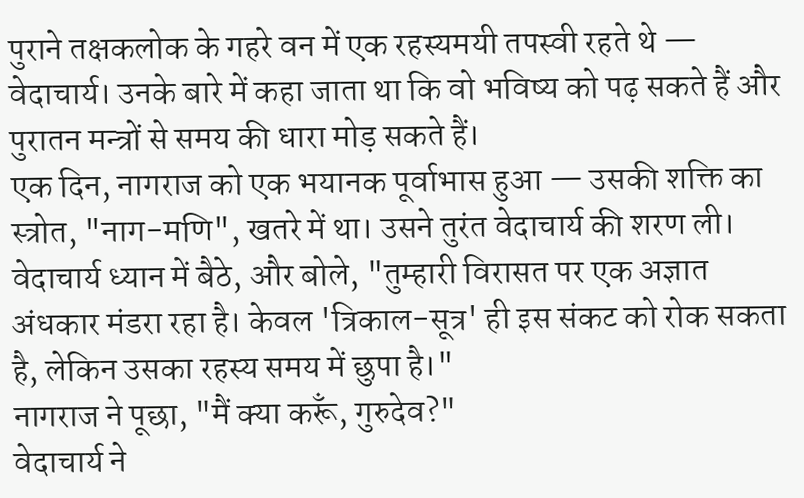पुराने तक्षकलोक के गहरे वन में एक रहस्यमयी तपस्वी रहते थे — वेदाचार्य। उनके बारे में कहा जाता था कि वो भविष्य को पढ़ सकते हैं और पुरातन मन्त्रों से समय की धारा मोड़ सकते हैं।
एक दिन, नागराज को एक भयानक पूर्वाभास हुआ — उसकी शक्ति का स्त्रोत, "नाग-मणि", खतरे में था। उसने तुरंत वेदाचार्य की शरण ली।
वेदाचार्य ध्यान में बैठे, और बोले, "तुम्हारी विरासत पर एक अज्ञात अंधकार मंडरा रहा है। केवल 'त्रिकाल-सूत्र' ही इस संकट को रोक सकता है, लेकिन उसका रहस्य समय में छुपा है।"
नागराज ने पूछा, "मैं क्या करूँ, गुरुदेव?"
वेदाचार्य ने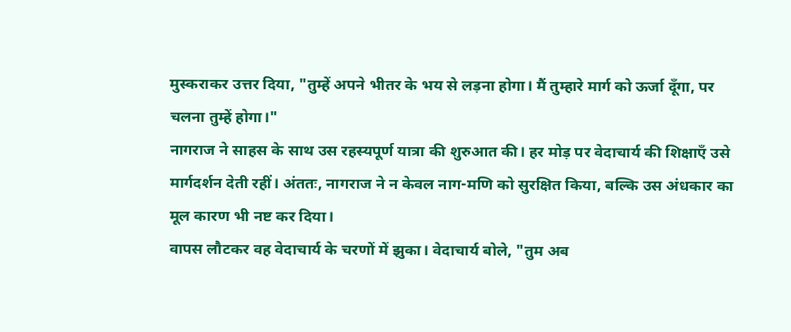मुस्कराकर उत्तर दिया, "तुम्हें अपने भीतर के भय से लड़ना होगा। मैं तुम्हारे मार्ग को ऊर्जा दूँगा, पर चलना तुम्हें होगा।"
नागराज ने साहस के साथ उस रहस्यपूर्ण यात्रा की शुरुआत की। हर मोड़ पर वेदाचार्य की शिक्षाएँ उसे मार्गदर्शन देती रहीं। अंततः, नागराज ने न केवल नाग-मणि को सुरक्षित किया, बल्कि उस अंधकार का मूल कारण भी नष्ट कर दिया।
वापस लौटकर वह वेदाचार्य के चरणों में झुका। वेदाचार्य बोले, "तुम अब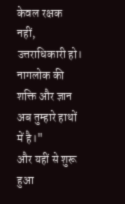केवल रक्षक नहीं, उत्तराधिकारी हो। नागलोक की शक्ति और ज्ञान अब तुम्हारे हाथों में है।"
और यहीं से शुरू हुआ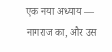एक नया अध्याय — नागराज का, और उस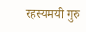रहस्यमयी गुरु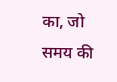का, जो समय की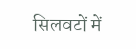सिलवटों में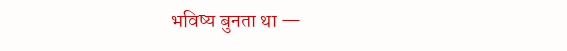भविष्य बुनता था —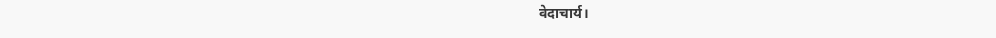वेदाचार्य।